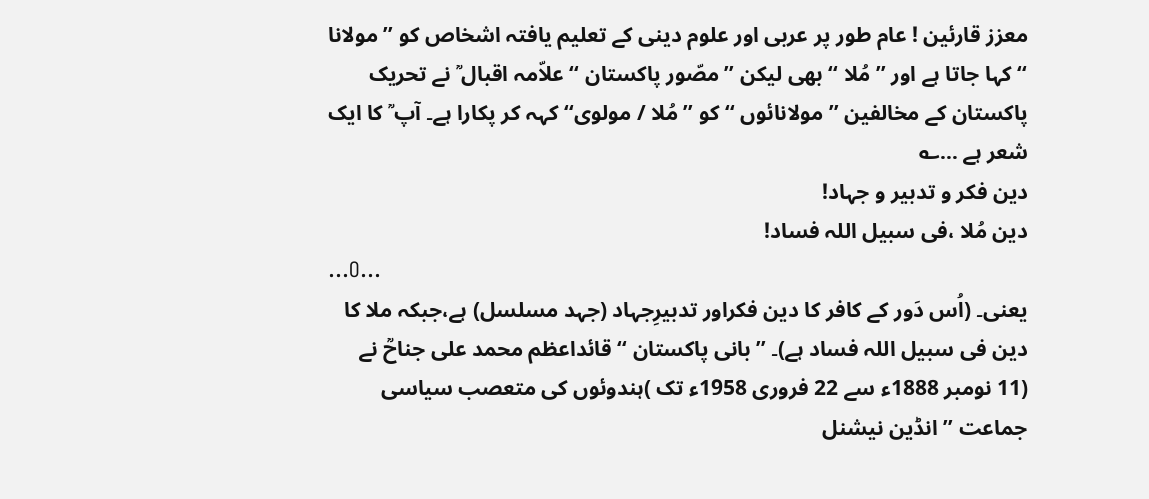معزز قارئین ! عام طور پر عربی اور علوم دینی کے تعلیم یافتہ اشخاص کو ’’ مولانا ‘‘ کہا جاتا ہے اور ’’ مُلا ‘‘ بھی لیکن ’’مصّور پاکستان ‘‘ علاّمہ اقبال ؒ نے تحریک پاکستان کے مخالفین ’’ مولانائوں ‘‘ کو ’’ مُلا / مولوی‘‘ کہہ کر پکارا ہے۔ آپ ؒ کا ایک شعر ہے …؎
دین فکر و تدبیر و جہاد!
دین مُلا ،فی سبیل اللہ فساد!
…O…
یعنی۔ (اُس دَور کے کافر کا دین فکراور تدبیرِجہاد (جہد مسلسل) ہے،جبکہ ملا کا دین فی سبیل اللہ فساد ہے)۔ ’’بانی پاکستان ‘‘ قائداعظم محمد علی جناحؒ نے (11 نومبر 1888ء سے 22 فروری 1958ء تک )ہندوئوں کی متعصب سیاسی جماعت ’’ انڈین نیشنل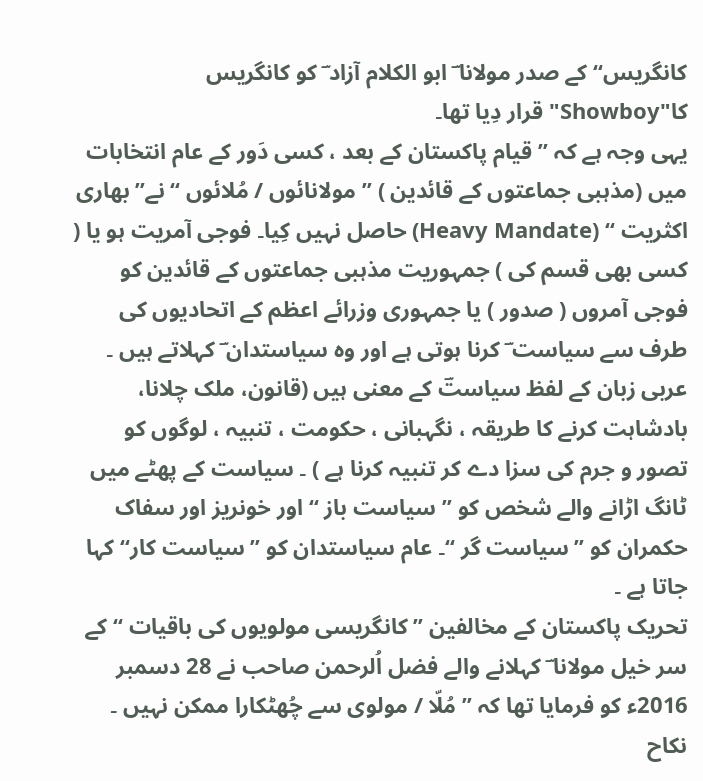کانگریس‘‘ کے صدر مولانا ؔ ابو الکلام آزاد ؔ کو کانگریس کا"Showboy" قرار دِیا تھا۔
یہی وجہ ہے کہ ’’ قیام پاکستان کے بعد ، کسی دَور کے عام انتخابات میں (مذہبی جماعتوں کے قائدین ) ’’ مولانائوں / مُلائوں ‘‘ نے’’ بھاری اکثریت ‘‘ (Heavy Mandate) حاصل نہیں کِیا۔ فوجی آمریت ہو یا ( کسی بھی قسم کی ) جمہوریت مذہبی جماعتوں کے قائدین کو فوجی آمروں ( صدور ) یا جمہوری وزرائے اعظم کے اتحادیوں کی طرف سے سیاست ؔ کرنا ہوتی ہے اور وہ سیاستدان ؔ کہلاتے ہیں ۔ عربی زبان کے لفظ سیاستؔ کے معنی ہیں (قانون، ملک چلانا، بادشاہت کرنے کا طریقہ ، نگہبانی ، حکومت ، تنبیہ ، لوگوں کو تصور و جرم کی سزا دے کر تنبیہ کرنا ہے ) ۔ سیاست کے پھٹے میں ٹانگ اڑانے والے شخص کو ’’ سیاست باز ‘‘ اور خونریز اور سفاک حکمران کو ’’سیاست گر ‘‘۔ عام سیاستدان کو ’’ سیاست کار‘‘ کہا جاتا ہے ۔
تحریک پاکستان کے مخالفین ’’ کانگریسی مولویوں کی باقیات ‘‘ کے سر خیل مولانا ؔ کہلانے والے فضل اُلرحمن صاحب نے 28 دسمبر 2016ء کو فرمایا تھا کہ ’’ مُلّا / مولوی سے چُھٹکارا ممکن نہیں ۔ نکاح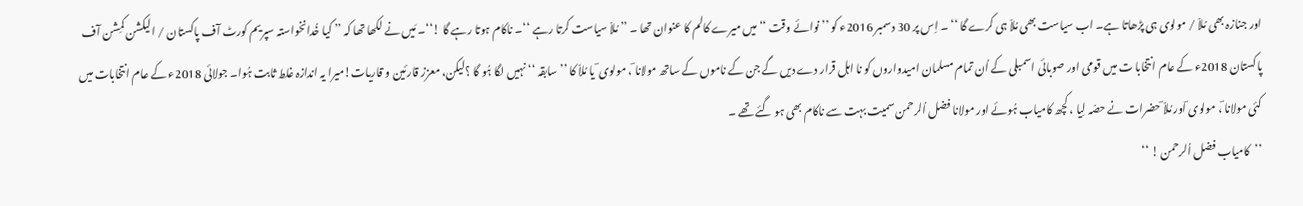اور جنازہ بھی مُلاّ / مولوی ہی پڑھاتا ہے۔ اب سیاست بھی مُلاّ ہی کرے گا ‘‘ ۔ اِس پر 30 دسمبر 2016ء کو ’’ نوائے وقت ‘‘ میں میرے کالم کا عنوان تھا ۔ ’’ مُلاّ سیاست کرتا رہے ‘‘۔ ناکام ہوتا رہے گا !‘‘۔ مَیں نے لکھا تھا کہ ’’ کیا خُدانخواستہ سپریم کورٹ آف پاکستان / الیکشن کمِشن آف پاکستان 2018ء کے عام انتخابا ت میں قومی اور صوبائی اسمبلی کے اُن تمام مسلمان امیدواروں کو نا اہل قرار دے دیں گے جن کے ناموں کے ساتھ مولانا ؔ، مولوی ؔ یا مُلاّ کا ’’ سابقہ ‘‘ نہیں لگا ہُو گا ؟لیکن، معزز قارئین و قاریات!میرا یہ اندازہ غلط ثابت ہُوا۔ جولائی 2018ء کے عام انتخابات میں کئی مولانا ؔ، مولوی ؔاور مُلاّ ؔحضرات نے حصّہ لِیا ، کچھ کامیاب ہُوئے اور مولانا فضل اُلرحمن سمیت بہت سے ناکام بھی ہو گئے تھے ۔
’’کامیاب فضل اُلرحمن ! ‘‘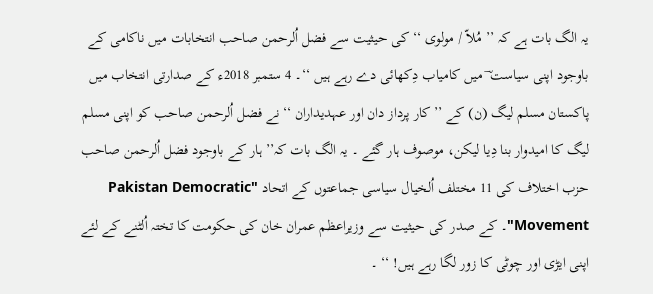یہ الگ بات ہے کہ ’’ مُلاّ / مولوی ‘‘ کی حیثیت سے فضل اُلرحمن صاحب انتخابات میں ناکامی کے باوجود اپنی سیاست ؔ میں کامیاب دِکھائی دے رہے ہیں ‘‘۔ 4 ستمبر 2018ء کے صدارتی انتخاب میں پاکستان مسلم لیگ (ن) کے ’’کار پرداز دان اور عہدیداران ‘‘ نے فضل اُلرحمن صاحب کو اپنی مسلم لیگ کا امیدوار بنا دِیا لیکن، موصوف ہار گئے ۔ یہ الگ بات کہ’’ ہار کے باوجود فضل اُلرحمن صاحب حزب اختلاف کی 11 مختلف اُلخیال سیاسی جماعتوں کے اتحاد "Pakistan Democratic Movement"۔ کے صدر کی حیثیت سے وزیراعظم عمران خان کی حکومت کا تختہ اُلٹنے کے لئے اپنی ایڑی اور چوٹی کا زور لگا رہے ہیں! ‘‘ ۔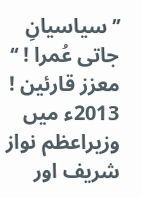’’سیاسیانِ جاتی عُمرا ! ‘‘
معزز قارئین ! 2013ء میں وزیراعظم نواز شریف اور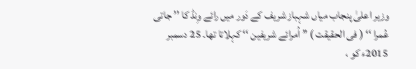وزیر اعلیٰ پنجاب میاں شہباز شریف کے دَور میں رائے وِنڈ کا ’’ جاتی عُمرا ‘‘ ( فی الحقیقت ) ’’ اُمرائے شریفین ‘‘ کہلاتا تھا۔ 25 دسمبر 2015ء کو ،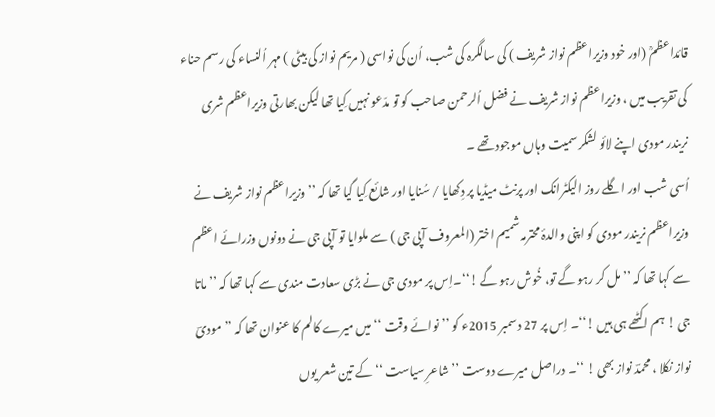قائداعظمؒ (اور خود وزیراعظم نواز شریف ) کی سالگرہ کی شب، اُن کی نواسی ( مریم نواز کی بیٹی ) مہر اُلنساء کی رسم حناء کی تقریب میں ، وزیراعظم نواز شریف نے فضل اُلرحمن صاحب کو تو مدّعو نہیں کِیا تھا لیکن بھارتی وزیراعظم شری نریندر مودی اپنے لائو لشکر سمیت وہاں موجود تھے ۔
اُسی شب اور اگلے روز الیکٹرانک اور پرنٹ میڈیا پر دِکھایا / سُنایا اور شائع کِیا گیا تھا کہ ’’وزیراعظم نواز شریف نے وزیراعظم نریندر مودی کو اپنی والدۂ محترمہ شمیم اختر (المعروف آپی جی ) سے ملوایا تو آپی جی نے دونوں وزرائے اعظم سے کہا تھا کہ ’’ مل کر رہو گے تو، خُوش رہو گے !‘‘۔اِس پر مودی جی نے بڑی سعادت مندی سے کہا تھا کہ ’’ ماتا جی ! ہم اکٹھے ہی ہیں !‘‘۔ اِس پر 27 دسمبر 2015ء کو ’’ نوائے وقت ‘‘ میں میرے کالم کا عنوان تھا کہ ’’ مودیؔ نواز نکلا ، محمدؔ نواز بھی ! ‘‘۔ دراصل میرے دوست ’’ شاعرِ سیاست ‘‘ کے تین شعر یوں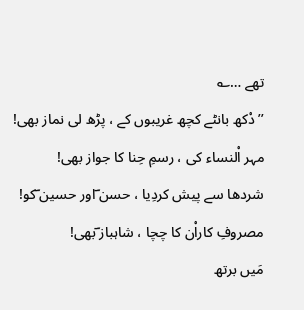تھے …؎
’’ دْکھ بانٹے کچھ غریبوں کے ، پڑھ لی نماز بھی!
مہر اْلنساء کی ، رسمِ حِنا کا جواز بھی!
شردھا سے پیش کردِیا ، حسن ؔاور حسین ؔکو!
مصروفِ کاراْن کا چچا ، شاہباز ؔبھی!
مَیں برتھ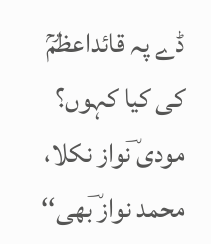ڈے پہ قائداعظمؒ کی کیا کہوں؟
مودی ؔنواز نکلا، محمد نواز ؔبھی‘‘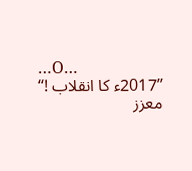…O…
’’2017ء کا انقلاب !‘‘
معزز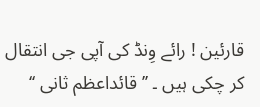قارئین ! رائے وِنڈ کی آپی جی انتقال کر چکی ہیں ۔ ’’ قائداعظم ثانی ‘‘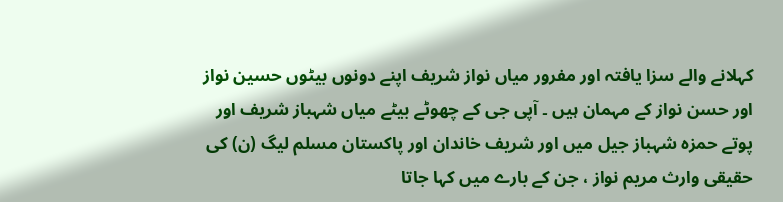کہلانے والے سزا یافتہ اور مفرور میاں نواز شریف اپنے دونوں بیٹوں حسین نواز اور حسن نواز کے مہمان ہیں ۔ آپی جی کے چھوٹے بیٹے میاں شہباز شریف اور پوتے حمزہ شہباز جیل میں اور شریف خاندان اور پاکستان مسلم لیگ (ن) کی حقیقی وارث مریم نواز ، جن کے بارے میں کہا جاتا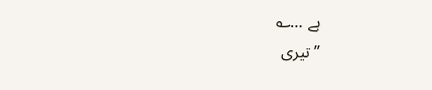ہے …؎
’’تیری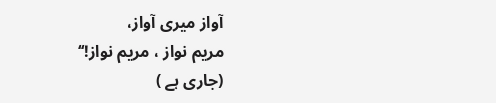آواز میری آواز،
مریم نواز ، مریم نواز!‘‘
(جاری ہے )